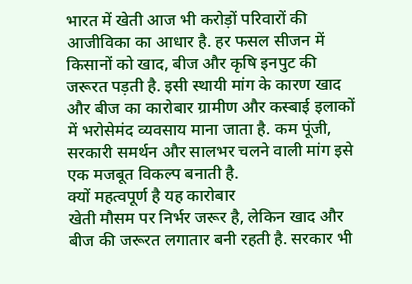भारत में खेती आज भी करोड़ों परिवारों की आजीविका का आधार है. हर फसल सीजन में किसानों को खाद, बीज और कृषि इनपुट की जरूरत पड़ती है. इसी स्थायी मांग के कारण खाद और बीज का कारोबार ग्रामीण और कस्बाई इलाकों में भरोसेमंद व्यवसाय माना जाता है. कम पूंजी, सरकारी समर्थन और सालभर चलने वाली मांग इसे एक मजबूत विकल्प बनाती है.
क्यों महत्वपूर्ण है यह कारोबार
खेती मौसम पर निर्भर जरूर है, लेकिन खाद और बीज की जरूरत लगातार बनी रहती है. सरकार भी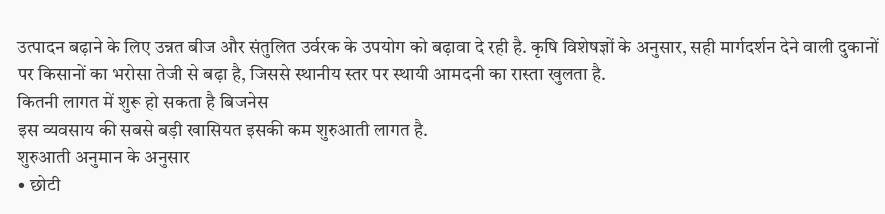उत्पादन बढ़ाने के लिए उन्नत बीज और संतुलित उर्वरक के उपयोग को बढ़ावा दे रही है. कृषि विशेषज्ञों के अनुसार, सही मार्गदर्शन देने वाली दुकानों पर किसानों का भरोसा तेजी से बढ़ा है, जिससे स्थानीय स्तर पर स्थायी आमदनी का रास्ता खुलता है.
कितनी लागत में शुरू हो सकता है बिजनेस
इस व्यवसाय की सबसे बड़ी खासियत इसकी कम शुरुआती लागत है.
शुरुआती अनुमान के अनुसार
• छोटी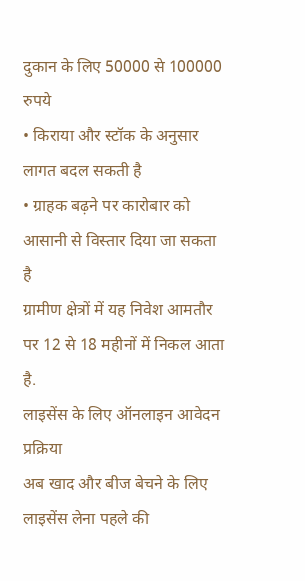दुकान के लिए 50000 से 100000 रुपये
• किराया और स्टॉक के अनुसार लागत बदल सकती है
• ग्राहक बढ़ने पर कारोबार को आसानी से विस्तार दिया जा सकता है
ग्रामीण क्षेत्रों में यह निवेश आमतौर पर 12 से 18 महीनों में निकल आता है.
लाइसेंस के लिए ऑनलाइन आवेदन प्रक्रिया
अब खाद और बीज बेचने के लिए लाइसेंस लेना पहले की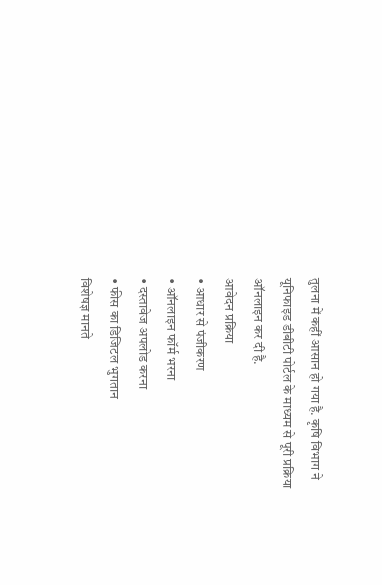तुलना में कहीं आसान हो गया है. कृषि विभाग ने यूनिफाइड डीबीटी पोर्टल के माध्यम से पूरी प्रक्रिया ऑनलाइन कर दी है.
आवेदन प्रक्रिया
• आधार से पंजीकरण
• ऑनलाइन फॉर्म भरना
• दस्तावेज अपलोड करना
• फीस का डिजिटल भुगतान
विशेषज्ञ मानते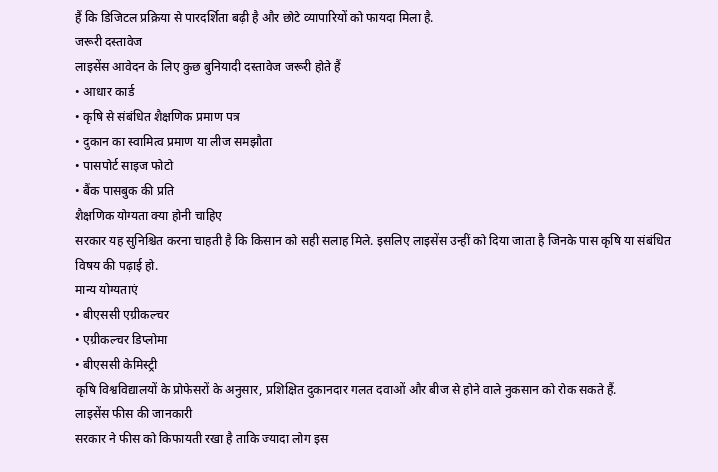हैं कि डिजिटल प्रक्रिया से पारदर्शिता बढ़ी है और छोटे व्यापारियों को फायदा मिला है.
जरूरी दस्तावेज
लाइसेंस आवेदन के लिए कुछ बुनियादी दस्तावेज जरूरी होते हैं
• आधार कार्ड
• कृषि से संबंधित शैक्षणिक प्रमाण पत्र
• दुकान का स्वामित्व प्रमाण या लीज समझौता
• पासपोर्ट साइज फोटो
• बैंक पासबुक की प्रति
शैक्षणिक योग्यता क्या होनी चाहिए
सरकार यह सुनिश्चित करना चाहती है कि किसान को सही सलाह मिले. इसलिए लाइसेंस उन्हीं को दिया जाता है जिनके पास कृषि या संबंधित विषय की पढ़ाई हो.
मान्य योग्यताएं
• बीएससी एग्रीकल्चर
• एग्रीकल्चर डिप्लोमा
• बीएससी केमिस्ट्री
कृषि विश्वविद्यालयों के प्रोफेसरों के अनुसार, प्रशिक्षित दुकानदार गलत दवाओं और बीज से होने वाले नुकसान को रोक सकते हैं.
लाइसेंस फीस की जानकारी
सरकार ने फीस को किफायती रखा है ताकि ज्यादा लोग इस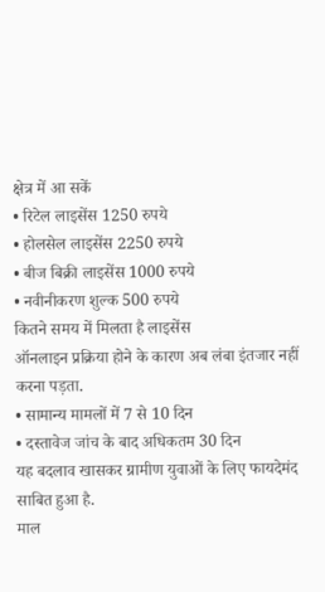क्षेत्र में आ सकें
• रिटेल लाइसेंस 1250 रुपये
• होलसेल लाइसेंस 2250 रुपये
• बीज बिक्री लाइसेंस 1000 रुपये
• नवीनीकरण शुल्क 500 रुपये
कितने समय में मिलता है लाइसेंस
ऑनलाइन प्रक्रिया होने के कारण अब लंबा इंतजार नहीं करना पड़ता.
• सामान्य मामलों में 7 से 10 दिन
• दस्तावेज जांच के बाद अधिकतम 30 दिन
यह बदलाव खासकर ग्रामीण युवाओं के लिए फायदेमंद साबित हुआ है.
माल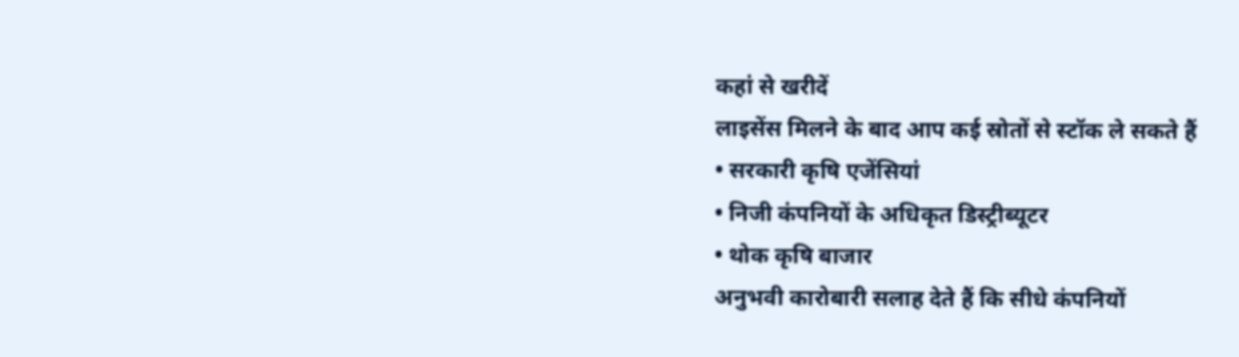कहां से खरीदें
लाइसेंस मिलने के बाद आप कई स्रोतों से स्टॉक ले सकते हैं
• सरकारी कृषि एजेंसियां
• निजी कंपनियों के अधिकृत डिस्ट्रीब्यूटर
• थोक कृषि बाजार
अनुभवी कारोबारी सलाह देते हैं कि सीधे कंपनियों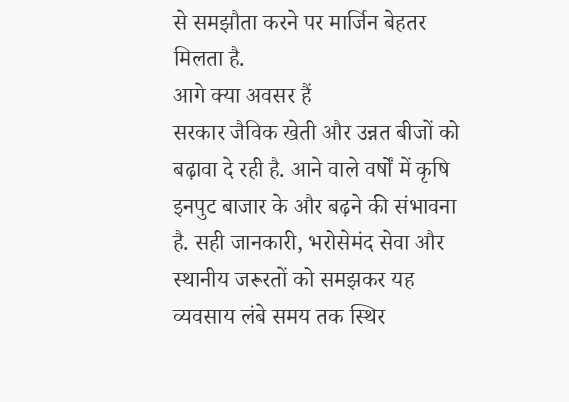से समझौता करने पर मार्जिन बेहतर मिलता है.
आगे क्या अवसर हैं
सरकार जैविक खेती और उन्नत बीजों को बढ़ावा दे रही है. आने वाले वर्षों में कृषि इनपुट बाजार के और बढ़ने की संभावना है. सही जानकारी, भरोसेमंद सेवा और स्थानीय जरूरतों को समझकर यह व्यवसाय लंबे समय तक स्थिर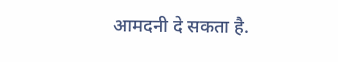आमदनी दे सकता है.